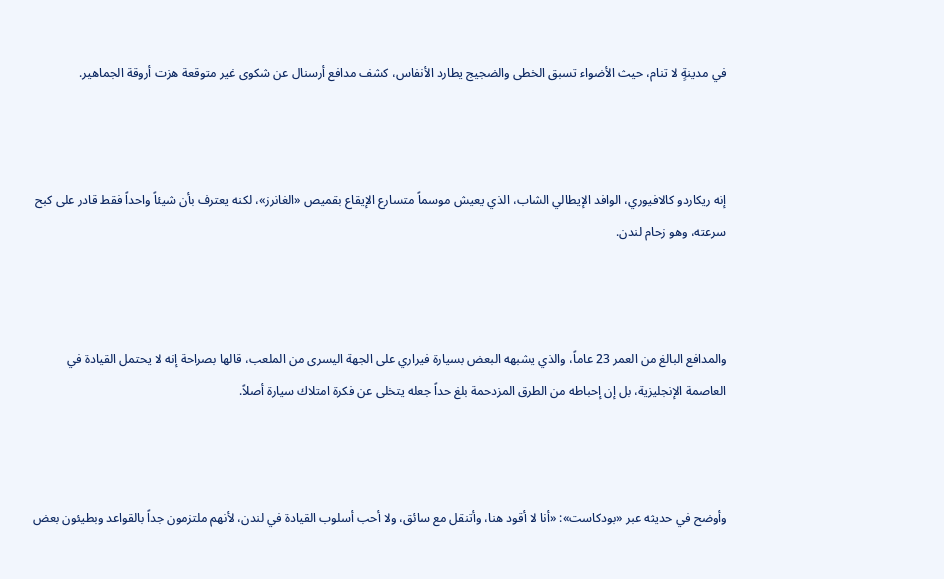في مدينةٍ لا تنام، حيث الأضواء تسبق الخطى والضجيج يطارد الأنفاس، كشف مدافع أرسنال عن شكوى غير متوقعة هزت أروقة الجماهير.



إنه ريكاردو كالافيوري، الوافد الإيطالي الشاب، الذي يعيش موسماً متسارع الإيقاع بقميص «الغانرز»، لكنه يعترف بأن شيئاً واحداً فقط قادر على كبح سرعته، وهو زحام لندن.



والمدافع البالغ من العمر 23 عاماً، والذي يشبهه البعض بسيارة فيراري على الجهة اليسرى من الملعب، قالها بصراحة إنه لا يحتمل القيادة في العاصمة الإنجليزية، بل إن إحباطه من الطرق المزدحمة بلغ حداً جعله يتخلى عن فكرة امتلاك سيارة أصلاً.



وأوضح في حديثه عبر «بودكاست»: «أنا لا أقود هنا، وأتنقل مع سائق، ولا أحب أسلوب القيادة في لندن، لأنهم ملتزمون جداً بالقواعد وبطيئون بعض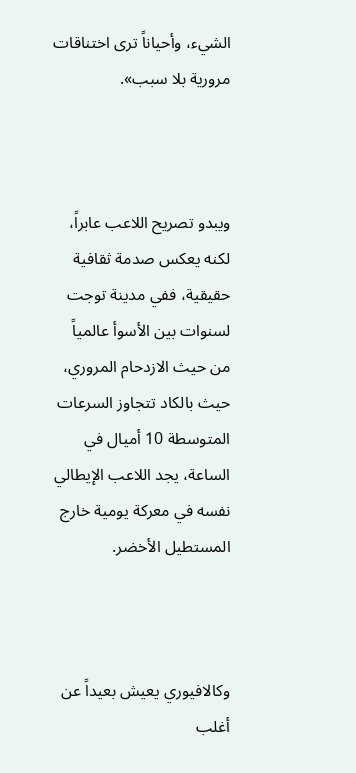الشيء، وأحياناً ترى اختناقات مرورية بلا سبب».



ويبدو تصريح اللاعب عابراً، لكنه يعكس صدمة ثقافية حقيقية، ففي مدينة توجت لسنوات بين الأسوأ عالمياً من حيث الازدحام المروري، حيث بالكاد تتجاوز السرعات المتوسطة 10 أميال في الساعة، يجد اللاعب الإيطالي نفسه في معركة يومية خارج المستطيل الأخضر.



وكالافيوري يعيش بعيداً عن أغلب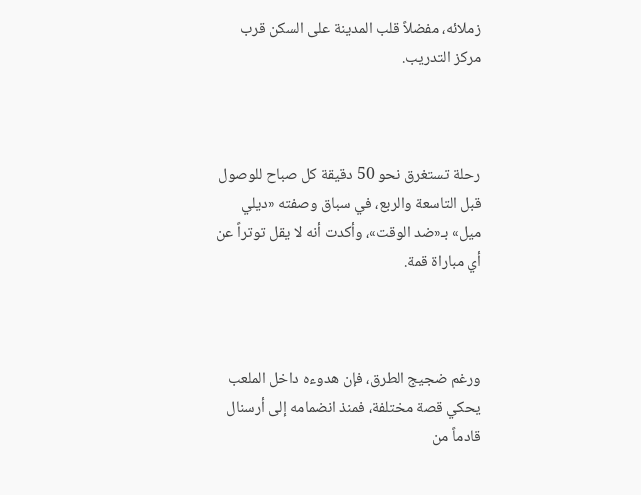زملائه، مفضلاً قلب المدينة على السكن قرب مركز التدريب.



رحلة تستغرق نحو 50 دقيقة كل صباح للوصول قبل التاسعة والربع، في سباق وصفته «ديلي ميل» بـ«ضد الوقت»، وأكدت أنه لا يقل توتراً عن أي مباراة قمة.



ورغم ضجيج الطرق، فإن هدوءه داخل الملعب يحكي قصة مختلفة، فمنذ انضمامه إلى أرسنال قادماً من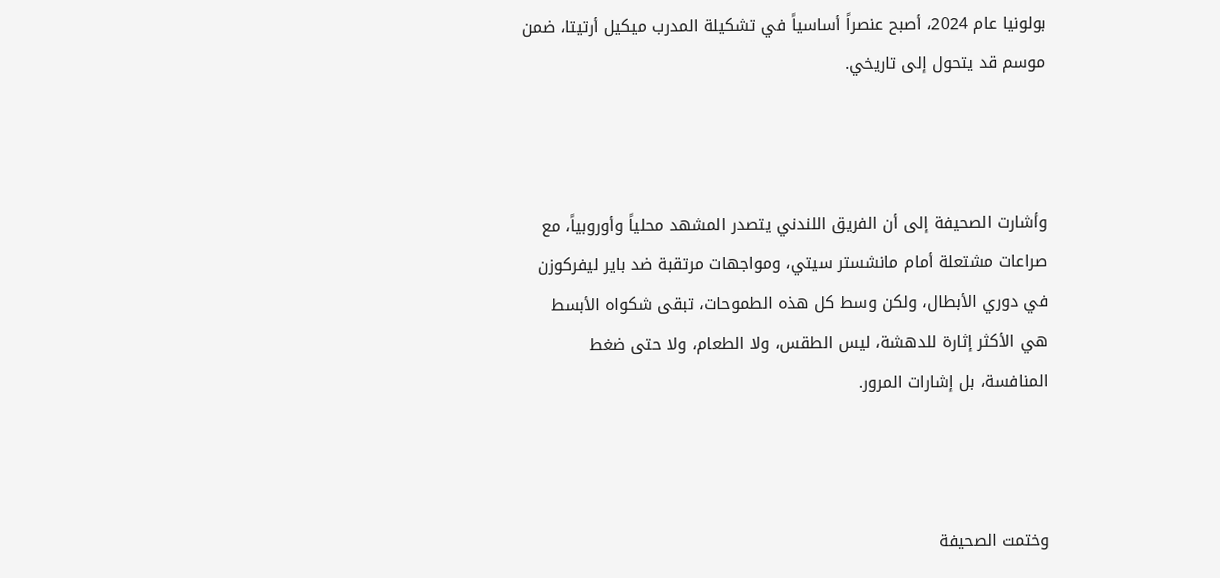بولونيا عام 2024، أصبح عنصراً أساسياً في تشكيلة المدرب ميكيل أرتيتا، ضمن موسم قد يتحول إلى تاريخي.



وأشارت الصحيفة إلى أن الفريق اللندني يتصدر المشهد محلياً وأوروبياً، مع صراعات مشتعلة أمام مانشستر سيتي، ومواجهات مرتقبة ضد باير ليفركوزن في دوري الأبطال، ولكن وسط كل هذه الطموحات، تبقى شكواه الأبسط هي الأكثر إثارة للدهشة، ليس الطقس، ولا الطعام، ولا حتى ضغط المنافسة، بل إشارات المرور.



وختمت الصحيفة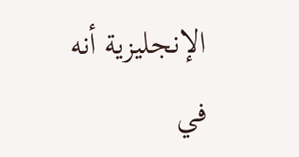الإنجليزية أنه في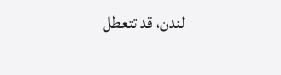لندن، قد تتعطل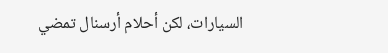السيارات، لكن أحلام أرسنال تمضي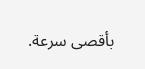بأقصى سرعة.